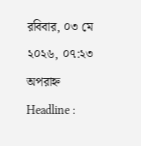রবিবার, ০৩ মে ২০২৬, ০৭:২৩ অপরাহ্ন
Headline :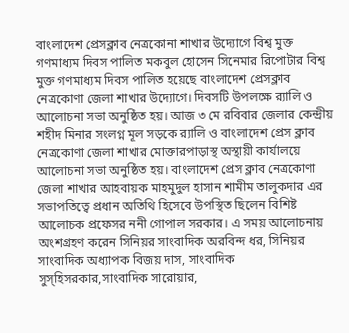বাংলাদেশ প্রেসক্লাব নেত্রকোনা শাখার উদ্যোগে বিশ্ব মুক্ত গণমাধ্যম দিবস পালিত মকবুল হোসেন সিনেমার রিপোটার বিশ্ব মুক্ত গণমাধ্যম দিবস পালিত হয়েছে বাংলাদেশ প্রেসক্লাব নেত্রকোণা জেলা শাখার উদ্যোগে। দিবসটি উপলক্ষে র‌্যালি ও আলোচনা সভা অনুষ্ঠিত হয়। আজ ৩ মে রবিবার জেলার কেন্দ্রীয় শহীদ মিনার সংলগ্ন মূল সড়কে র‌্যালি ও বাংলাদেশ প্রেস ক্লাব নেত্রকোণা জেলা শাখার মোক্তারপাড়াস্থ অস্থায়ী কার্যালয়ে আলোচনা সভা অনুষ্ঠিত হয়। বাংলাদেশ প্রেস ক্লাব নেত্রকোণা জেলা শাখার আহবায়ক মাহমুদুল হাসান শামীম তালুকদার এর সভাপতিত্বে প্রধান অতিথি হিসেবে উপস্থিত ছিলেন বিশিষ্ট আলোচক প্রফেসর ননী গোপাল সরকার। এ সময় আলোচনায় অংশগ্রহণ করেন সিনিয়র সাংবাদিক অরবিন্দ ধর, সিনিয়র সাংবাদিক অধ্যাপক বিজয় দাস, সাংবাদিক সুস্হিসরকার,সাংবাদিক সারোয়ার,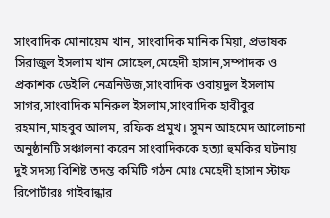সাংবাদিক মোনায়েম খান, সাংবাদিক মানিক মিয়া, প্রভাষক সিরাজুল ইসলাম খান সোহেল,মেহেদী হাসান,সম্পাদক ও প্রকাশক ডেইলি নেত্রনিউজ,সাংবাদিক ওবায়দুল ইসলাম সাগর,সাংবাদিক মনিরুল ইসলাম,সাংবাদিক হাবীবুর রহমান,মাহবুব আলম, রফিক প্রমুখ। সুমন আহমেদ আলোচনা অনুষ্ঠানটি সঞ্চালনা করেন সাংবাদিককে হত্যা হুমকির ঘটনায় দুই সদস্য বিশিষ্ট তদন্ত কমিটি গঠন মোঃ মেহেদী হাসান স্টাফ রিপোর্টারঃ গাইবান্ধার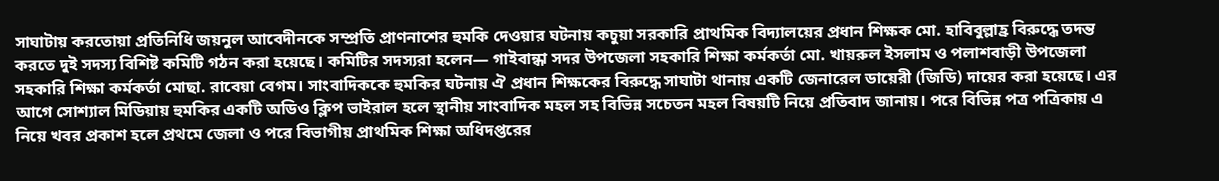সাঘাটায় করতোয়া প্রতিনিধি জয়নুল আবেদীনকে সম্প্রতি প্রাণনাশের হুমকি দেওয়ার ঘটনায় কচুয়া সরকারি প্রাথমিক বিদ্যালয়ের প্রধান শিক্ষক মো. হাবিবুল্লাহ্র বিরুদ্ধে তদন্ত করতে দুই সদস্য বিশিষ্ট কমিটি গঠন করা হয়েছে। কমিটির সদস্যরা হলেন— গাইবান্ধা সদর উপজেলা সহকারি শিক্ষা কর্মকর্তা মো. খায়রুল ইসলাম ও পলাশবাড়ী উপজেলা সহকারি শিক্ষা কর্মকর্তা মোছা. রাবেয়া বেগম। সাংবাদিককে হুমকির ঘটনায় ঐ প্রধান শিক্ষকের বিরুদ্ধে সাঘাটা থানায় একটি জেনারেল ডায়েরী (জিডি) দায়ের করা হয়েছে। এর আগে সোশ্যাল মিডিয়ায় হুমকির একটি অডিও ক্লিপ ভাইরাল হলে স্থানীয় সাংবাদিক মহল সহ বিভিন্ন সচেতন মহল বিষয়টি নিয়ে প্রতিবাদ জানায়। পরে বিভিন্ন পত্র পত্রিকায় এ নিয়ে খবর প্রকাশ হলে প্রথমে জেলা ও পরে বিভাগীয় প্রাথমিক শিক্ষা অধিদপ্তরের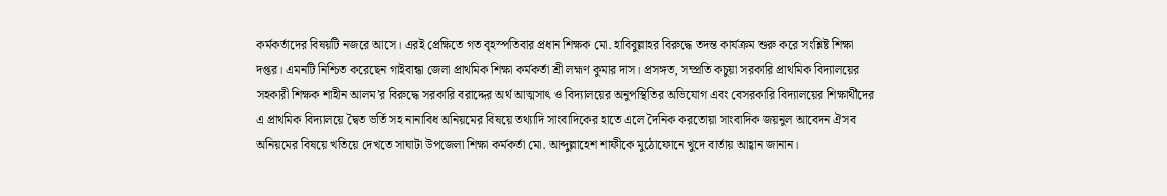কর্মকর্তাদের বিষয়টি নজরে আসে। এরই প্রেক্ষিতে গত বৃহস্পতিবার প্রধান শিক্ষক মো. হাবিবুল্লাহর বিরুদ্ধে তদন্ত কার্যক্রম শুরু করে সংশ্লিষ্ট শিক্ষা দপ্তর। এমনটি নিশ্চিত করেছেন গাইবান্ধা জেলা প্রাথমিক শিক্ষা কর্মকর্তা শ্রী লহ্মণ কুমার দাস। প্রসঙ্গত, সম্প্রতি কচুয়া সরকারি প্রাথমিক বিদ্যালয়ের সহকারী শিক্ষক শাহীন আলম’র বিরুদ্ধে সরকারি বরাদ্দের অর্থ আত্মসাৎ ও বিদ্যালয়ের অনুপস্থিতির অভিযোগ এবং বেসরকারি বিদ্যালয়ের শিক্ষার্থীদের এ প্রাথমিক বিদ্যালয়ে দ্বৈত ভর্তি সহ নানাবিধ অনিয়মের বিষয়ে তথ্যাদি সাংবাদিকের হাতে এলে দৈনিক করতোয়া সাংবাদিক জয়নুল আবেদন ঐসব অনিয়মের বিষয়ে খতিয়ে দেখতে সাঘাটা উপজেলা শিক্ষা কর্মকর্তা মো. আব্দুল্লাহেশ শাফীকে মুঠোফোনে খুদে বার্তায় আহ্বান জানান।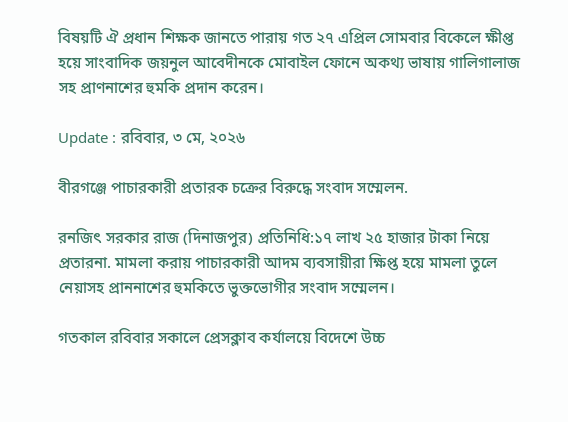বিষয়টি ঐ প্রধান শিক্ষক জানতে পারায় গত ২৭ এপ্রিল সোমবার বিকেলে ক্ষীপ্ত হয়ে সাংবাদিক জয়নুল আবেদীনকে মোবাইল ফোনে অকথ্য ভাষায় গালিগালাজ সহ প্রাণনাশের হুমকি প্রদান করেন।

Update : রবিবার, ৩ মে, ২০২৬

বীরগঞ্জে পাচারকারী প্রতারক চক্রের বিরুদ্ধে সংবাদ সম্মেলন.

রনজিৎ সরকার রাজ (দিনাজপুর) প্রতিনিধি:১৭ লাখ ২৫ হাজার টাকা নিয়ে প্রতারনা. মামলা করায় পাচারকারী আদম ব্যবসায়ীরা ক্ষিপ্ত হয়ে মামলা তুলে নেয়াসহ প্রাননাশের হুমকিতে ভুক্তভোগীর সংবাদ সম্মেলন।

গতকাল রবিবার সকালে প্রেসক্লাব কর্যালয়ে বিদেশে উচ্চ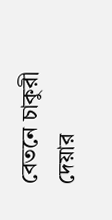বেতনে চাকুরী
দেয়ার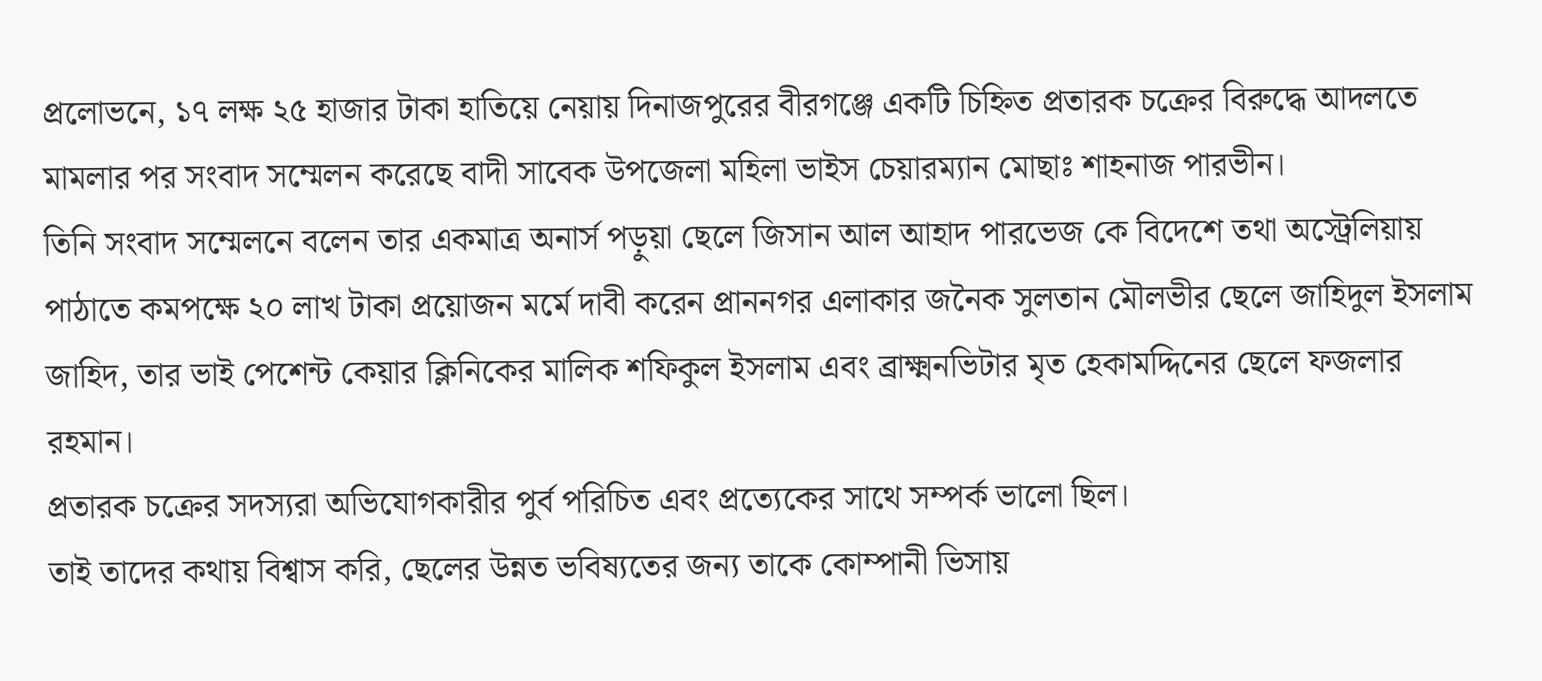প্রলোভনে, ১৭ লক্ষ ২৫ হাজার টাকা হাতিয়ে নেয়ায় দিনাজপুরের বীরগঞ্জে একটি চিহ্নিত প্রতারক চক্রের বিরুদ্ধে আদলতে মামলার পর সংবাদ সম্মেলন করেছে বাদী সাবেক উপজেলা মহিলা ভাইস চেয়ারম্যান মোছাঃ শাহনাজ পারভীন।
তিনি সংবাদ সম্মেলনে বলেন তার একমাত্র অনার্স পড়ুয়া ছেলে জিসান আল আহাদ পারভেজ কে বিদেশে তথা অস্ট্রেলিয়ায় পাঠাতে কমপক্ষে ২০ লাখ টাকা প্রয়োজন মর্মে দাবী করেন প্রাননগর এলাকার জনৈক সুলতান মৌলভীর ছেলে জাহিদুল ইসলাম জাহিদ, তার ভাই পেশেন্ট কেয়ার ক্লিনিকের মালিক শফিকুল ইসলাম এবং ব্রাক্ষ্মনভিটার মৃত হেকামদ্দিনের ছেলে ফজলার রহমান।
প্রতারক চক্রের সদস্যরা অভিযোগকারীর পুর্ব পরিচিত এবং প্রত্যেকের সাথে সম্পর্ক ভালো ছিল।
তাই তাদের কথায় বিশ্বাস করি, ছেলের উন্নত ভবিষ্যতের জন্য তাকে কোম্পানী ভিসায়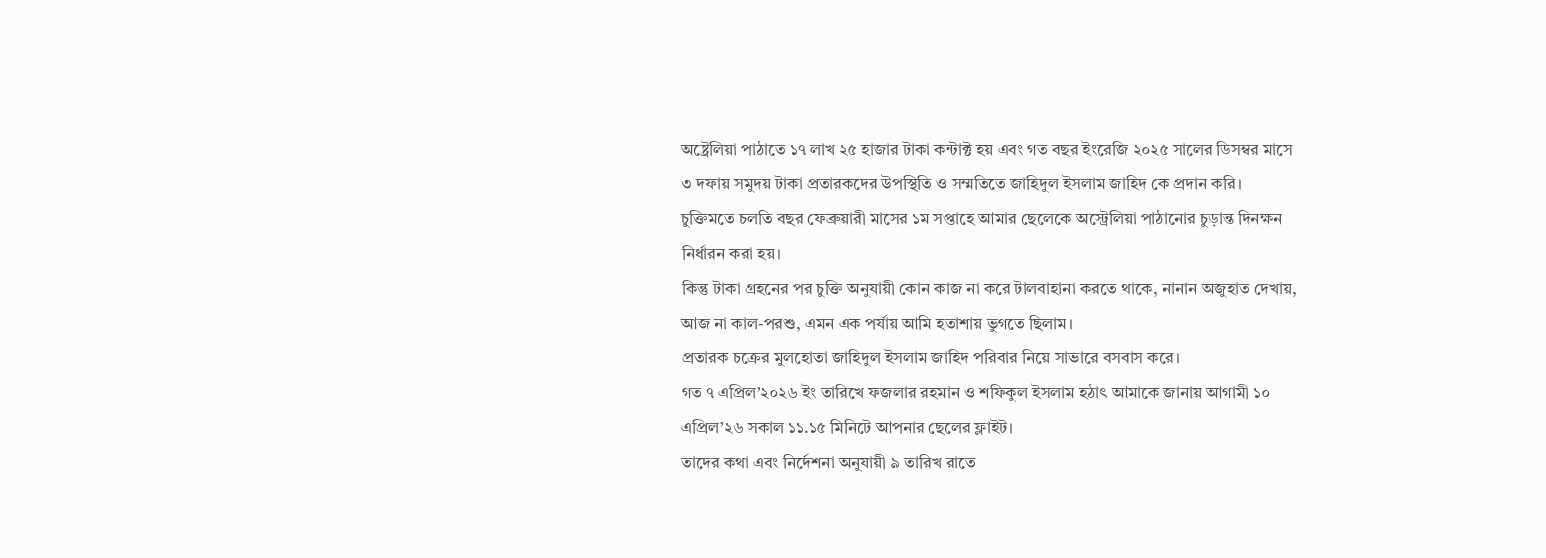অষ্ট্রেলিয়া পাঠাতে ১৭ লাখ ২৫ হাজার টাকা কন্টাক্ট হয় এবং গত বছর ইংরেজি ২০২৫ সালের ডিসম্বর মাসে ৩ দফায় সমুদয় টাকা প্রতারকদের উপস্থিতি ও সম্মতিতে জাহিদুল ইসলাম জাহিদ কে প্রদান করি।
চুক্তিমতে চলতি বছর ফেব্রুয়ারী মাসের ১ম সপ্তাহে আমার ছেলেকে অস্ট্রেলিয়া পাঠানোর চুড়ান্ত দিনক্ষন নির্ধারন করা হয়।
কিন্তু টাকা গ্রহনের পর চুক্তি অনুযায়ী কোন কাজ না করে টালবাহানা করতে থাকে, নানান অজুহাত দেখায়, আজ না কাল-পরশু, এমন এক পর্যায় আমি হতাশায় ভুগতে ছিলাম।
প্রতারক চক্রের মুলহোতা জাহিদুল ইসলাম জাহিদ পরিবার নিয়ে সাভারে বসবাস করে।
গত ৭ এপ্রিল’২০২৬ ইং তারিখে ফজলার রহমান ও শফিকুল ইসলাম হঠাৎ আমাকে জানায় আগামী ১০ এপ্রিল’২৬ সকাল ১১.১৫ মিনিটে আপনার ছেলের ফ্লাইট।
তাদের কথা এবং নির্দেশনা অনুযায়ী ৯ তারিখ রাতে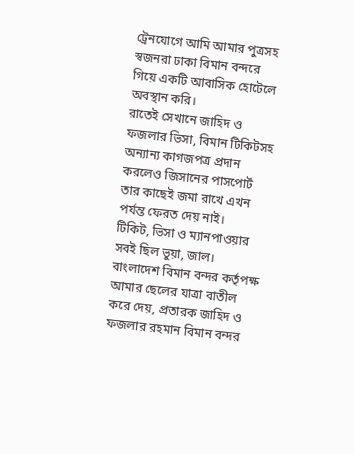ট্রেনযোগে আমি আমার পুত্রসহ স্বজনরা ঢাকা বিমান বন্দরে গিয়ে একটি আবাসিক হোটেলে অবস্থান করি।
রাতেই সেখানে জাহিদ ও ফজলার ভিসা, বিমান টিকিটসহ অন্যান্য কাগজপত্র প্রদান করলেও জিসানের পাসপোর্ট তার কাছেই জমা রাখে এখন পর্যন্ত ফেরত দেয় নাই।
টিকিট, ভিসা ও ম্যানপাওয়ার সবই ছিল ভুয়া, জাল।
বাংলাদেশ বিমান বন্দর কর্তৃপক্ষ আমার ছেলের যাত্রা বাতীল করে দেয়, প্রতারক জাহিদ ও ফজলার রহমান বিমান বন্দর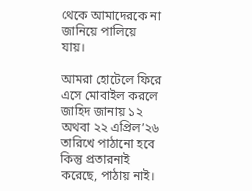থেকে আমাদেরকে না জানিয়ে পালিয়ে যায়।

আমরা হোটেলে ফিরে এসে মোবাইল করলে জাহিদ জানায় ১২ অথবা ২২ এপ্রিল’২৬ তারিখে পাঠানো হবে কিন্তু প্রতারনাই করেছে, পাঠায় নাই।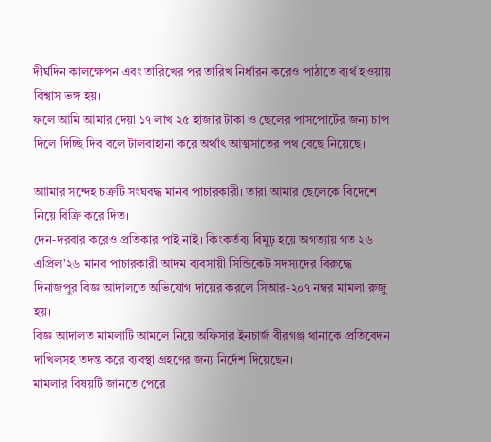দীর্ঘদিন কালক্ষেপন এবং তারিখের পর তারিখ নির্ধারন করেও পাঠাতে ব্যর্থ হওয়ায় বিশ্বাস ভঙ্গ হয়।
ফলে আমি আমার দেয়া ১৭ লাখ ২৫ হাজার টাকা ও ছেলের পাসপোর্টের জন্য চাপ দিলে দিচ্ছি দিব বলে টালবাহানা করে অর্থাৎ আত্মসাতের পথ বেছে নিয়েছে।

আামার সন্দেহ চক্রটি সংঘবদ্ধ মানব পাচারকারী। তারা আমার ছেলেকে বিদেশে নিয়ে বিক্রি করে দিত।
দেন-দরবার করেও প্রতিকার পাই নাই। কিংকর্তব্য বিমুঢ় হয়ে অগত্যায় গত ২৬ এপ্রিল’২৬ মানব পাচারকারী আদম ব্যবসায়ী সিন্ডিকেট সদস্যদের বিরুদ্ধে দিনাজপুর বিজ্ঞ আদালতে অভিযোগ দায়ের করলে সিআর-২০৭ নম্বর মামলা রুজু হয়।
বিজ্ঞ আদালত মামলাটি আমলে নিয়ে অফিসার ইনচার্জ বীরগঞ্জ থানাকে প্রতিবেদন দাখিলসহ তদন্ত করে ব্যবস্থা গ্রহণের জন্য নির্দেশ দিয়েছেন।
মামলার বিষয়টি জানতে পেরে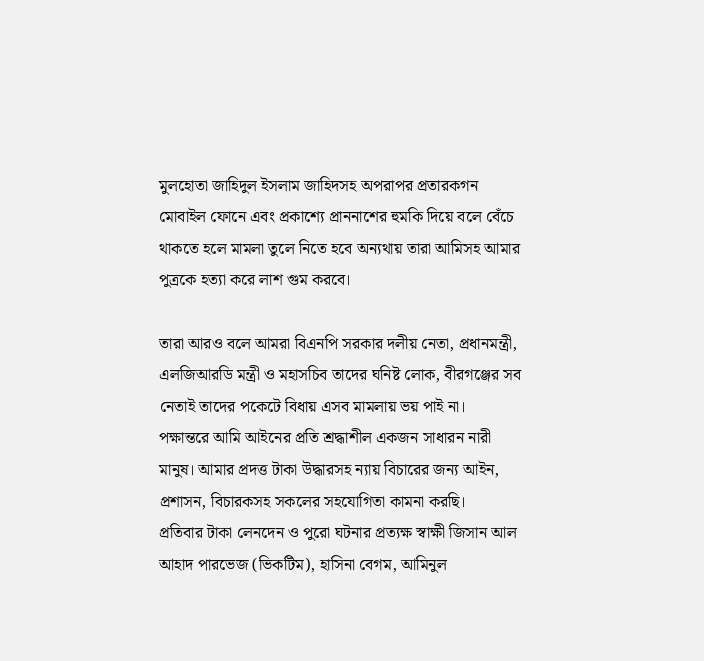মুলহোতা জাহিদুল ইসলাম জাহিদসহ অপরাপর প্রতারকগন মোবাইল ফোনে এবং প্রকাশ্যে প্রাননাশের হুমকি দিয়ে বলে বেঁচে থাকতে হলে মামলা তুলে নিতে হবে অন্যথায় তারা আমিসহ আমার পুত্রকে হত্যা করে লাশ গুম করবে।

তারা আরও বলে আমরা বিএনপি সরকার দলীয় নেতা, প্রধানমন্ত্রী, এলজিআরডি মন্ত্রী ও মহাসচিব তাদের ঘনিষ্ট লোক, বীরগঞ্জের সব নেতাই তাদের পকেটে বিধায় এসব মামলায় ভয় পাই না।
পক্ষান্তরে আমি আইনের প্রতি শ্রদ্ধাশীল একজন সাধারন নারী মানুষ। আমার প্রদত্ত টাকা উদ্ধারসহ ন্যায় বিচারের জন্য আইন, প্রশাসন, বিচারকসহ সকলের সহযোগিতা কামনা করছি।
প্রতিবার টাকা লেনদেন ও পুরো ঘটনার প্রত্যক্ষ স্বাক্ষী জিসান আল আহাদ পারভেজ (ভিকটিম), হাসিনা বেগম, আমিনুল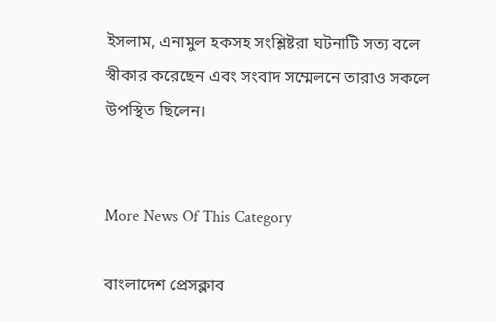ইসলাম, এনামুল হকসহ সংশ্লিষ্টরা ঘটনাটি সত্য বলে স্বীকার করেছেন এবং সংবাদ সম্মেলনে তারাও সকলে উপস্থিত ছিলেন।


More News Of This Category

বাংলাদেশ প্রেসক্লাব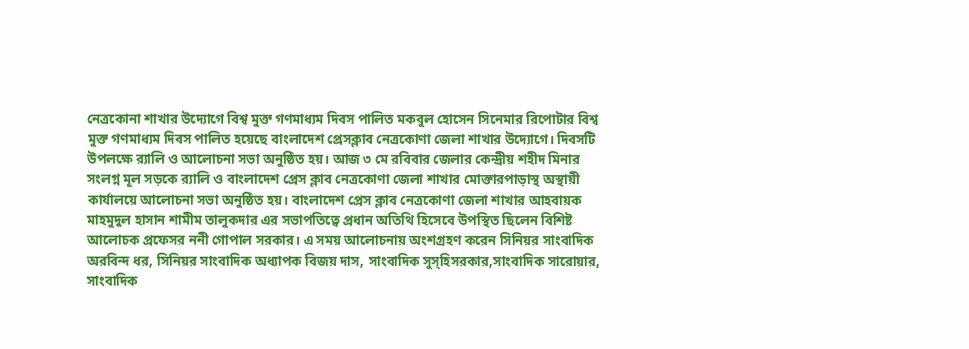নেত্রকোনা শাখার উদ্যোগে বিশ্ব মুক্ত গণমাধ্যম দিবস পালিত মকবুল হোসেন সিনেমার রিপোটার বিশ্ব মুক্ত গণমাধ্যম দিবস পালিত হয়েছে বাংলাদেশ প্রেসক্লাব নেত্রকোণা জেলা শাখার উদ্যোগে। দিবসটি উপলক্ষে র‌্যালি ও আলোচনা সভা অনুষ্ঠিত হয়। আজ ৩ মে রবিবার জেলার কেন্দ্রীয় শহীদ মিনার সংলগ্ন মূল সড়কে র‌্যালি ও বাংলাদেশ প্রেস ক্লাব নেত্রকোণা জেলা শাখার মোক্তারপাড়াস্থ অস্থায়ী কার্যালয়ে আলোচনা সভা অনুষ্ঠিত হয়। বাংলাদেশ প্রেস ক্লাব নেত্রকোণা জেলা শাখার আহবায়ক মাহমুদুল হাসান শামীম তালুকদার এর সভাপতিত্বে প্রধান অতিথি হিসেবে উপস্থিত ছিলেন বিশিষ্ট আলোচক প্রফেসর ননী গোপাল সরকার। এ সময় আলোচনায় অংশগ্রহণ করেন সিনিয়র সাংবাদিক অরবিন্দ ধর, সিনিয়র সাংবাদিক অধ্যাপক বিজয় দাস, সাংবাদিক সুস্হিসরকার,সাংবাদিক সারোয়ার, সাংবাদিক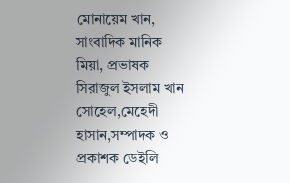মোনায়েম খান, সাংবাদিক মানিক মিয়া, প্রভাষক সিরাজুল ইসলাম খান সোহেল,মেহেদী হাসান,সম্পাদক ও প্রকাশক ডেইলি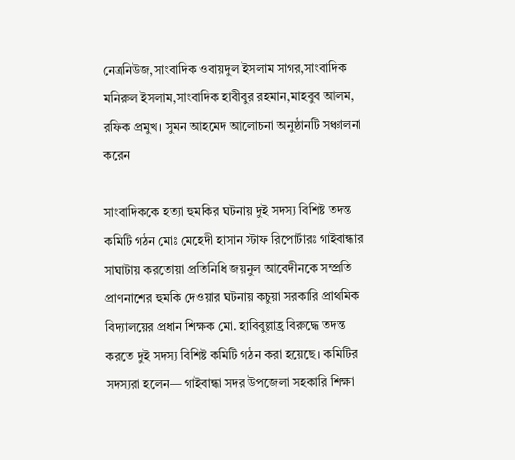নেত্রনিউজ,সাংবাদিক ওবায়দুল ইসলাম সাগর,সাংবাদিক মনিরুল ইসলাম,সাংবাদিক হাবীবুর রহমান,মাহবুব আলম, রফিক প্রমুখ। সুমন আহমেদ আলোচনা অনুষ্ঠানটি সঞ্চালনা করেন

সাংবাদিককে হত্যা হুমকির ঘটনায় দুই সদস্য বিশিষ্ট তদন্ত কমিটি গঠন মোঃ মেহেদী হাসান স্টাফ রিপোর্টারঃ গাইবান্ধার সাঘাটায় করতোয়া প্রতিনিধি জয়নুল আবেদীনকে সম্প্রতি প্রাণনাশের হুমকি দেওয়ার ঘটনায় কচুয়া সরকারি প্রাথমিক বিদ্যালয়ের প্রধান শিক্ষক মো. হাবিবুল্লাহ্র বিরুদ্ধে তদন্ত করতে দুই সদস্য বিশিষ্ট কমিটি গঠন করা হয়েছে। কমিটির সদস্যরা হলেন— গাইবান্ধা সদর উপজেলা সহকারি শিক্ষা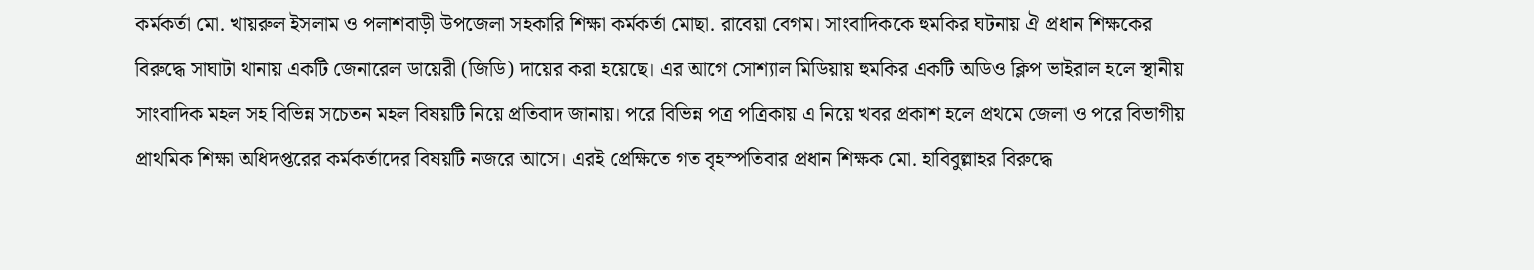কর্মকর্তা মো. খায়রুল ইসলাম ও পলাশবাড়ী উপজেলা সহকারি শিক্ষা কর্মকর্তা মোছা. রাবেয়া বেগম। সাংবাদিককে হুমকির ঘটনায় ঐ প্রধান শিক্ষকের বিরুদ্ধে সাঘাটা থানায় একটি জেনারেল ডায়েরী (জিডি) দায়ের করা হয়েছে। এর আগে সোশ্যাল মিডিয়ায় হুমকির একটি অডিও ক্লিপ ভাইরাল হলে স্থানীয় সাংবাদিক মহল সহ বিভিন্ন সচেতন মহল বিষয়টি নিয়ে প্রতিবাদ জানায়। পরে বিভিন্ন পত্র পত্রিকায় এ নিয়ে খবর প্রকাশ হলে প্রথমে জেলা ও পরে বিভাগীয় প্রাথমিক শিক্ষা অধিদপ্তরের কর্মকর্তাদের বিষয়টি নজরে আসে। এরই প্রেক্ষিতে গত বৃহস্পতিবার প্রধান শিক্ষক মো. হাবিবুল্লাহর বিরুদ্ধে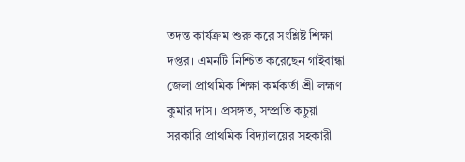তদন্ত কার্যক্রম শুরু করে সংশ্লিষ্ট শিক্ষা দপ্তর। এমনটি নিশ্চিত করেছেন গাইবান্ধা জেলা প্রাথমিক শিক্ষা কর্মকর্তা শ্রী লহ্মণ কুমার দাস। প্রসঙ্গত, সম্প্রতি কচুয়া সরকারি প্রাথমিক বিদ্যালয়ের সহকারী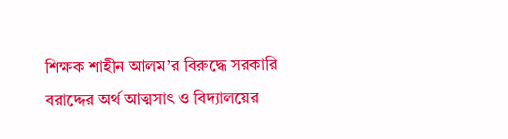শিক্ষক শাহীন আলম’র বিরুদ্ধে সরকারি বরাদ্দের অর্থ আত্মসাৎ ও বিদ্যালয়ের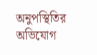অনুপস্থিতির অভিযোগ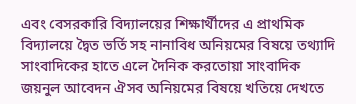এবং বেসরকারি বিদ্যালয়ের শিক্ষার্থীদের এ প্রাথমিক বিদ্যালয়ে দ্বৈত ভর্তি সহ নানাবিধ অনিয়মের বিষয়ে তথ্যাদি সাংবাদিকের হাতে এলে দৈনিক করতোয়া সাংবাদিক জয়নুল আবেদন ঐসব অনিয়মের বিষয়ে খতিয়ে দেখতে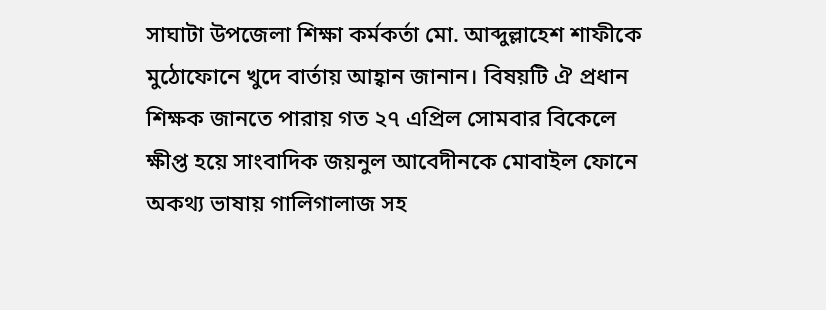সাঘাটা উপজেলা শিক্ষা কর্মকর্তা মো. আব্দুল্লাহেশ শাফীকে মুঠোফোনে খুদে বার্তায় আহ্বান জানান। বিষয়টি ঐ প্রধান শিক্ষক জানতে পারায় গত ২৭ এপ্রিল সোমবার বিকেলে ক্ষীপ্ত হয়ে সাংবাদিক জয়নুল আবেদীনকে মোবাইল ফোনে অকথ্য ভাষায় গালিগালাজ সহ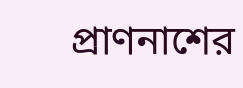প্রাণনাশের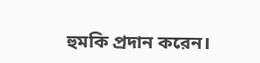হুমকি প্রদান করেন।